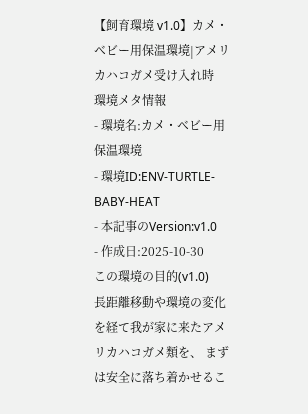【飼育環境 v1.0】カメ・ベビー用保温環境|アメリカハコガメ受け入れ時
環境メタ情報
- 環境名:カメ・ベビー用保温環境
- 環境ID:ENV-TURTLE-BABY-HEAT
- 本記事のVersion:v1.0
- 作成日:2025-10-30
この環境の目的(v1.0)
長距離移動や環境の変化を経て我が家に来たアメリカハコガメ類を、 まずは安全に落ち着かせるこ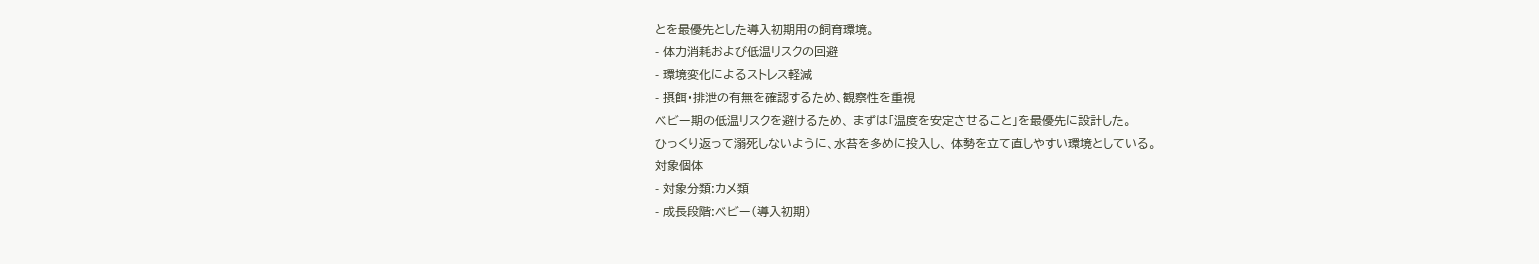とを最優先とした導入初期用の飼育環境。
- 体力消耗および低温リスクの回避
- 環境変化によるストレス軽減
- 摂餌・排泄の有無を確認するため、観察性を重視
ベビー期の低温リスクを避けるため、 まずは「温度を安定させること」を最優先に設計した。
ひっくり返って溺死しないように、水苔を多めに投入し、 体勢を立て直しやすい環境としている。
対象個体
- 対象分類:カメ類
- 成長段階:ベビー(導入初期)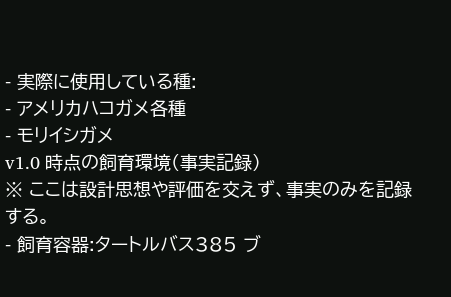- 実際に使用している種:
- アメリカハコガメ各種
- モリイシガメ
v1.0 時点の飼育環境(事実記録)
※ ここは設計思想や評価を交えず、事実のみを記録する。
- 飼育容器:タートルバス385 ブ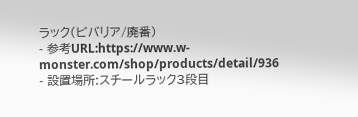ラック(ビバリア/廃番)
- 参考URL:https://www.w-monster.com/shop/products/detail/936
- 設置場所:スチールラック3段目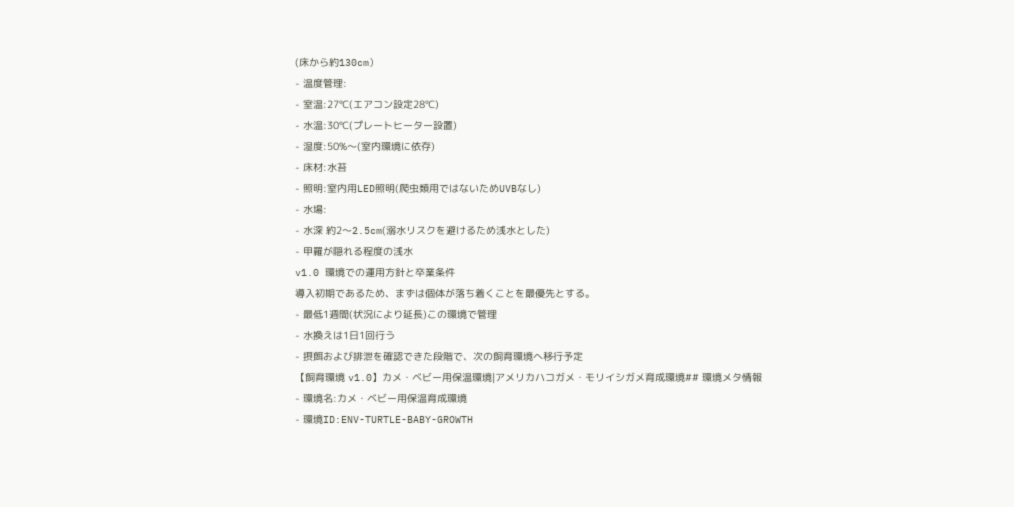(床から約130cm)
- 温度管理:
- 室温:27℃(エアコン設定28℃)
- 水温:30℃(プレートヒーター設置)
- 湿度:50%〜(室内環境に依存)
- 床材:水苔
- 照明:室内用LED照明(爬虫類用ではないためUVBなし)
- 水場:
- 水深 約2〜2.5cm(溺水リスクを避けるため浅水とした)
- 甲羅が隠れる程度の浅水
v1.0 環境での運用方針と卒業条件
導入初期であるため、まずは個体が落ち着くことを最優先とする。
- 最低1週間(状況により延長)この環境で管理
- 水換えは1日1回行う
- 摂餌および排泄を確認できた段階で、次の飼育環境へ移行予定
【飼育環境 v1.0】カメ・ベビー用保温環境|アメリカハコガメ・モリイシガメ育成環境## 環境メタ情報
- 環境名:カメ・ベビー用保温育成環境
- 環境ID:ENV-TURTLE-BABY-GROWTH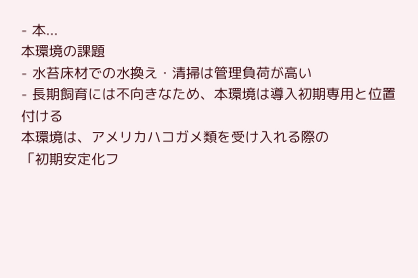- 本...
本環境の課題
- 水苔床材での水換え・清掃は管理負荷が高い
- 長期飼育には不向きなため、本環境は導入初期専用と位置付ける
本環境は、アメリカハコガメ類を受け入れる際の
「初期安定化フ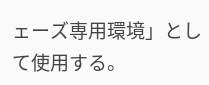ェーズ専用環境」として使用する。